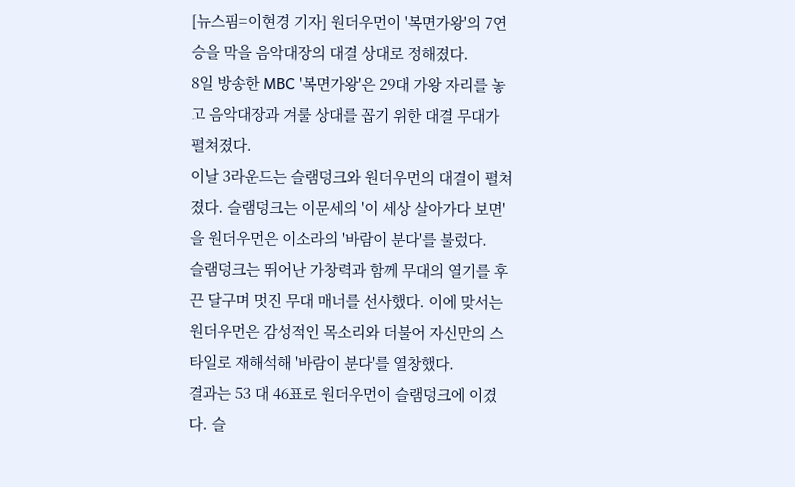[뉴스핌=이현경 기자] 원더우먼이 '복면가왕'의 7연승을 막을 음악대장의 대결 상대로 정해졌다.
8일 방송한 MBC '복면가왕'은 29대 가왕 자리를 놓고 음악대장과 겨룰 상대를 꼽기 위한 대결 무대가 펼쳐졌다.
이날 3라운드는 슬램덩크와 원더우먼의 대결이 펼쳐졌다. 슬램덩크는 이문세의 '이 세상 살아가다 보면'을 원더우먼은 이소라의 '바람이 분다'를 불렀다.
슬램덩크는 뛰어난 가창력과 함께 무대의 열기를 후끈 달구며 멋진 무대 매너를 선사했다. 이에 맞서는 원더우먼은 감성적인 목소리와 더불어 자신만의 스타일로 재해석해 '바람이 분다'를 열창했다.
결과는 53 대 46표로 원더우먼이 슬램덩크에 이겼다. 슬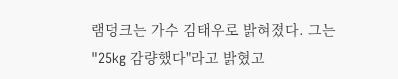램덩크는 가수 김태우로 밝혀졌다. 그는 "25kg 감량했다"라고 밝혔고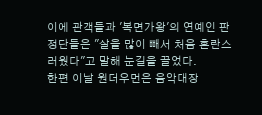이에 관객들과 '복면가왕'의 연예인 판정단들은 "살을 많이 빼서 처음 혼란스러웠다"고 말해 눈길을 끌었다.
한편 이날 원더우먼은 음악대장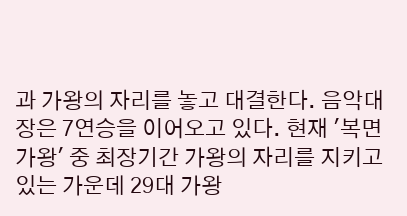과 가왕의 자리를 놓고 대결한다. 음악대장은 7연승을 이어오고 있다. 현재 '복면 가왕' 중 최장기간 가왕의 자리를 지키고 있는 가운데 29대 가왕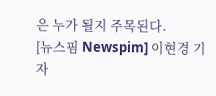은 누가 될지 주목된다.
[뉴스핌 Newspim] 이현경 기자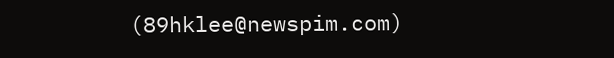(89hklee@newspim.com)